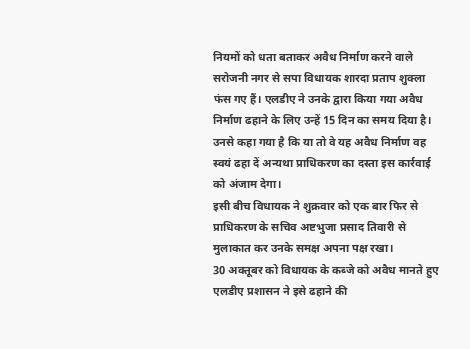नियमों को धता बताकर अवैध निर्माण करने वाले सरोजनी नगर से सपा विधायक शारदा प्रताप शुक्ला फंस गए हैं। एलडीए ने उनके द्वारा किया गया अवैध निर्माण ढहाने के लिए उन्हें 15 दिन का समय दिया है।
उनसे कहा गया है कि या तो वे यह अवैध निर्माण वह स्वयं ढहा दें अन्यथा प्राधिकरण का दस्ता इस कार्रवाई को अंजाम देगा।
इसी बीच विधायक ने शुक्रवार को एक बार फिर से प्राधिकरण के सचिव अष्टभुजा प्रसाद तिवारी से मुलाकात कर उनके समक्ष अपना पक्ष रखा।
30 अक्तूबर को विधायक के कब्जे को अवैध मानते हुए एलडीए प्रशासन ने इसे ढहाने की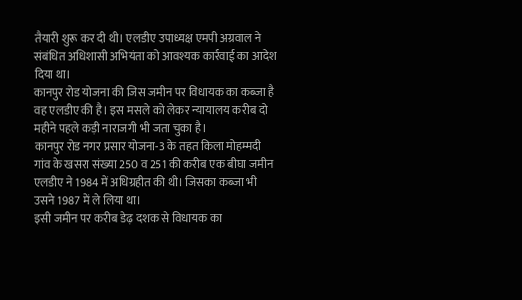तैयारी शुरू कर दी थी। एलडीए उपाध्यक्ष एमपी अग्रवाल ने संबंधित अधिशासी अभियंता को आवश्यक कार्रवाई का आदेश दिया था।
कानपुर रोड योजना की जिस जमीन पर विधायक का कब्जा है वह एलडीए की है। इस मसले को लेकर न्यायालय करीब दो महीने पहले कड़ी नाराजगी भी जता चुका है।
कानपुर रोड नगर प्रसार योजना-3 के तहत किला मोहम्मदी गांव के खसरा संख्या 250 व 251 की करीब एक बीघा जमीन एलडीए ने 1984 में अधिग्रहीत की थी। जिसका कब्जा भी उसने 1987 में ले लिया था।
इसी जमीन पर करीब डेढ़ दशक से विधायक का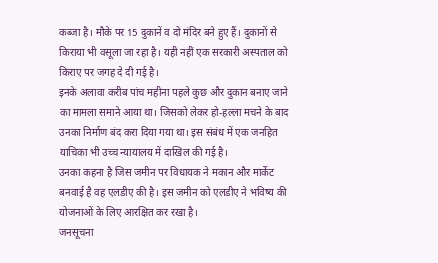कब्जा है। मौके पर 15 दुकानें व दो मंदिर बने हुए हैं। दुकानों से किराया भी वसूला जा रहा है। यही नहीं एक सरकारी अस्पताल को किराए पर जगह दे दी गई है।
इनके अलावा करीब पांच महीना पहले कुछ और दुकान बनाए जाने का मामला समाने आया था। जिसको लेकर हो-हल्ला मचने के बाद उनका निर्माण बंद करा दिया गया था। इस संबंध में एक जनहित याचिका भी उच्च न्यायालय में दाखिल की गई है।
उनका कहना है जिस जमीन पर विधायक ने मकान और मार्केट बनवाई है वह एलडीए की है। इस जमीन को एलडीए ने भविष्य की योजनाओं के लिए आरक्षित कर रखा है।
जनसूचना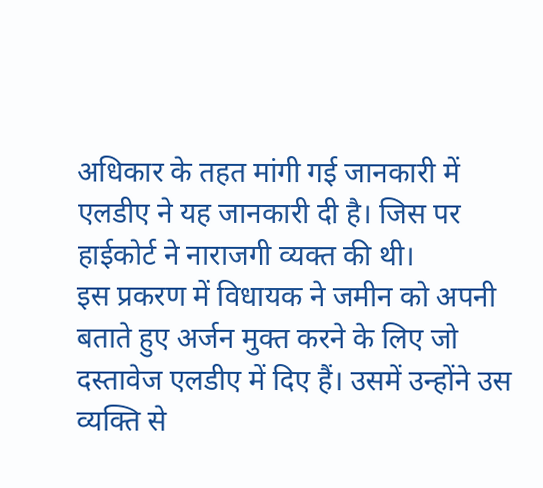अधिकार के तहत मांगी गई जानकारी में एलडीए ने यह जानकारी दी है। जिस पर हाईकोर्ट ने नाराजगी व्यक्त की थी।
इस प्रकरण में विधायक ने जमीन को अपनी बताते हुए अर्जन मुक्त करने के लिए जो दस्तावेज एलडीए में दिए हैं। उसमें उन्होंने उस व्यक्ति से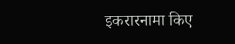इकरारनामा किए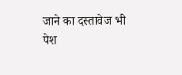जाने का दस्तावेज भी पेश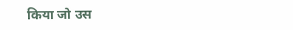किया जो उस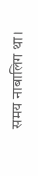समय नाबालिग था।